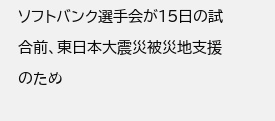ソフトバンク選手会が15日の試合前、東日本大震災被災地支援のため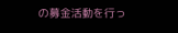の募金活動を行っ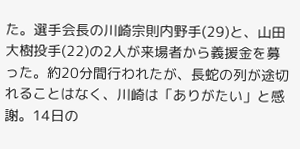た。選手会長の川崎宗則内野手(29)と、山田大樹投手(22)の2人が来場者から義援金を募った。約20分間行われたが、長蛇の列が途切れることはなく、川崎は「ありがたい」と感謝。14日の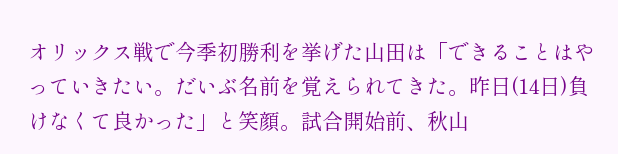オリックス戦で今季初勝利を挙げた山田は「できることはやっていきたい。だいぶ名前を覚えられてきた。昨日(14日)負けなくて良かった」と笑顔。試合開始前、秋山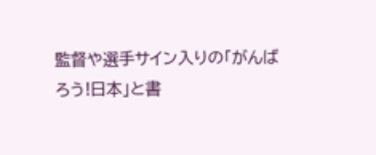監督や選手サイン入りの「がんばろう!日本」と書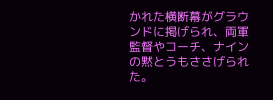かれた横断幕がグラウンドに掲げられ、両軍監督やコーチ、ナインの黙とうもささげられた。